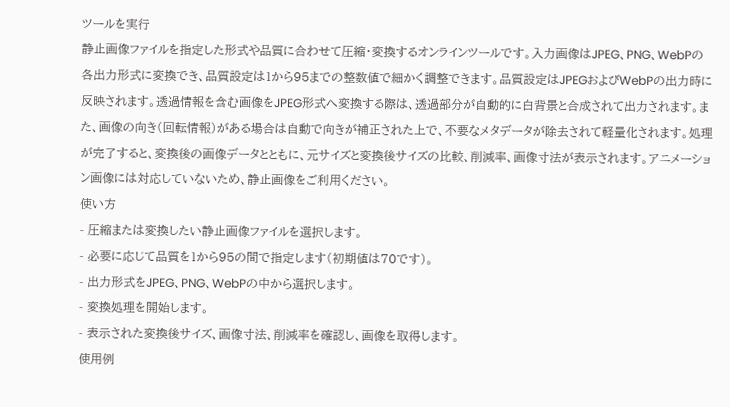ツールを実行
静止画像ファイルを指定した形式や品質に合わせて圧縮・変換するオンラインツールです。入力画像はJPEG、PNG、WebPの各出力形式に変換でき、品質設定は1から95までの整数値で細かく調整できます。品質設定はJPEGおよびWebPの出力時に反映されます。透過情報を含む画像をJPEG形式へ変換する際は、透過部分が自動的に白背景と合成されて出力されます。また、画像の向き(回転情報)がある場合は自動で向きが補正された上で、不要なメタデータが除去されて軽量化されます。処理が完了すると、変換後の画像データとともに、元サイズと変換後サイズの比較、削減率、画像寸法が表示されます。アニメーション画像には対応していないため、静止画像をご利用ください。
使い方
- 圧縮または変換したい静止画像ファイルを選択します。
- 必要に応じて品質を1から95の間で指定します(初期値は70です)。
- 出力形式をJPEG、PNG、WebPの中から選択します。
- 変換処理を開始します。
- 表示された変換後サイズ、画像寸法、削減率を確認し、画像を取得します。
使用例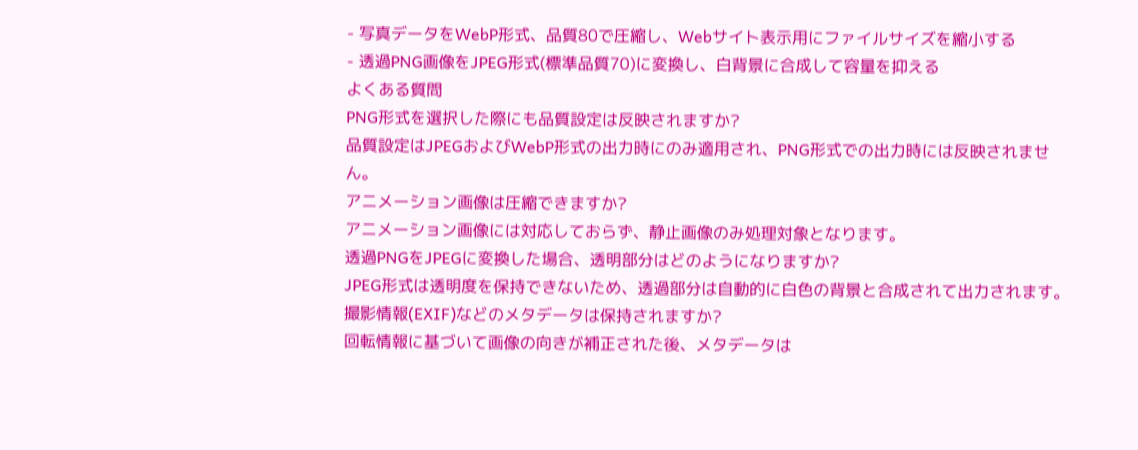- 写真データをWebP形式、品質80で圧縮し、Webサイト表示用にファイルサイズを縮小する
- 透過PNG画像をJPEG形式(標準品質70)に変換し、白背景に合成して容量を抑える
よくある質問
PNG形式を選択した際にも品質設定は反映されますか?
品質設定はJPEGおよびWebP形式の出力時にのみ適用され、PNG形式での出力時には反映されません。
アニメーション画像は圧縮できますか?
アニメーション画像には対応しておらず、静止画像のみ処理対象となります。
透過PNGをJPEGに変換した場合、透明部分はどのようになりますか?
JPEG形式は透明度を保持できないため、透過部分は自動的に白色の背景と合成されて出力されます。
撮影情報(EXIF)などのメタデータは保持されますか?
回転情報に基づいて画像の向きが補正された後、メタデータは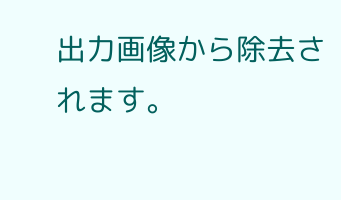出力画像から除去されます。